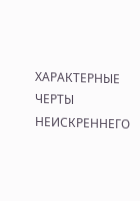ХАРАКТЕРНЫЕ ЧЕРТЫ НЕИСКРЕННЕГО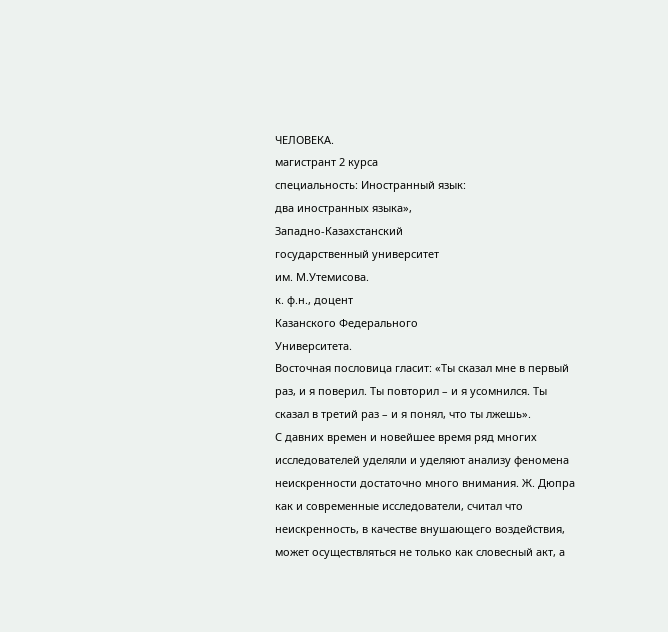ЧЕЛОВЕКА.
магистрант 2 курса
специальность: Иностранный язык:
два иностранных языка»,
Западно-Казахстанский
государственный университет
им. М.Утемисова.
к. ф.н., доцент
Казанского Федерального
Университета.
Восточная пословица гласит: «Ты сказал мне в первый раз, и я поверил. Ты повторил – и я усомнился. Ты сказал в третий раз – и я понял, что ты лжешь».
С давних времен и новейшее время ряд многих исследователей уделяли и уделяют анализу феномена неискренности достаточно много внимания. Ж. Дюпра как и современные исследователи, считал что неискренность, в качестве внушающего воздействия, может осуществляться не только как словесный акт, а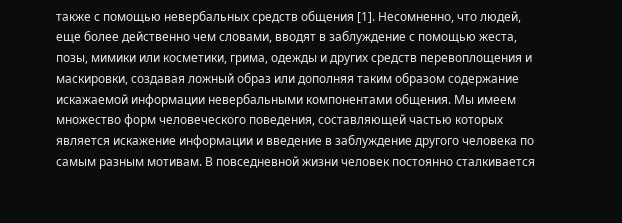также с помощью невербальных средств общения [1]. Несомненно, что людей, еще более действенно чем словами, вводят в заблуждение с помощью жеста, позы, мимики или косметики, грима, одежды и других средств перевоплощения и маскировки, создавая ложный образ или дополняя таким образом содержание искажаемой информации невербальными компонентами общения. Мы имеем множество форм человеческого поведения, составляющей частью которых является искажение информации и введение в заблуждение другого человека по самым разным мотивам. В повседневной жизни человек постоянно сталкивается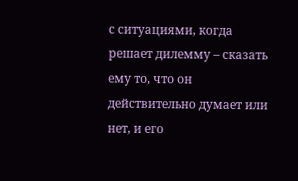с ситуациями, когда решает дилемму – сказать ему то, что он действительно думает или нет, и его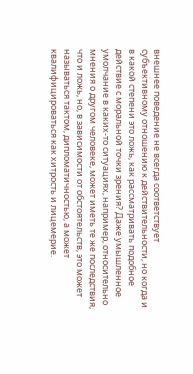внешнее поведение не всегда соответствует субъективному отношению к действительности, но когда и в какой степени это ложь, как рассматривать подобное действие с моральной точки зрения? Даже умышленное умолчание в каких-то ситуациях, например, относительно мнения о другом человеке, может иметь те же последствия, что и ложь, но, в зависимости от обстоятельств, это может называться тактом, дипломатичностью, а может квалифицироваться как хитрость и лицемерие.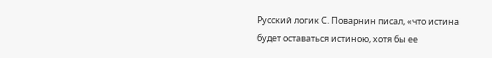Русский логик С. Поварнин писал, «что истина будет оставаться истиною, хотя бы ее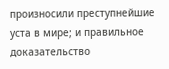произносили преступнейшие уста в мире; и правильное доказательство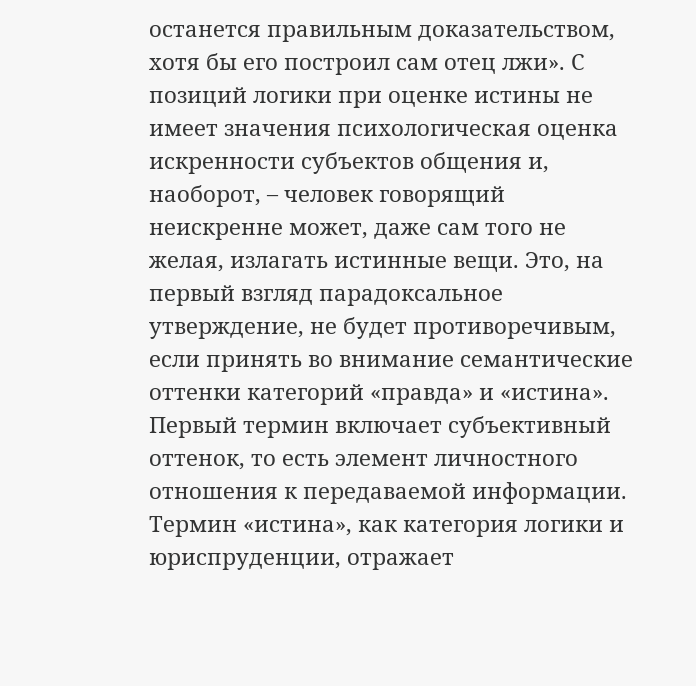останется правильным доказательством, хотя бы его построил сам отец лжи». С позиций логики при оценке истины не имеет значения психологическая оценка искренности субъектов общения и, наоборот, – человек говорящий неискренне может, даже сам того не желая, излагать истинные вещи. Это, на первый взгляд парадоксальное утверждение, не будет противоречивым, если принять во внимание семантические оттенки категорий «правда» и «истина». Первый термин включает субъективный оттенок, то есть элемент личностного отношения к передаваемой информации. Термин «истина», как категория логики и юриспруденции, отражает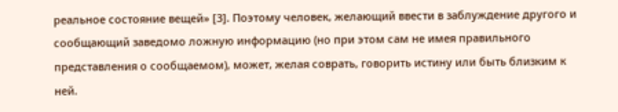реальное состояние вещей» [3]. Поэтому человек, желающий ввести в заблуждение другого и сообщающий заведомо ложную информацию (но при этом сам не имея правильного представления о сообщаемом), может, желая соврать, говорить истину или быть близким к ней.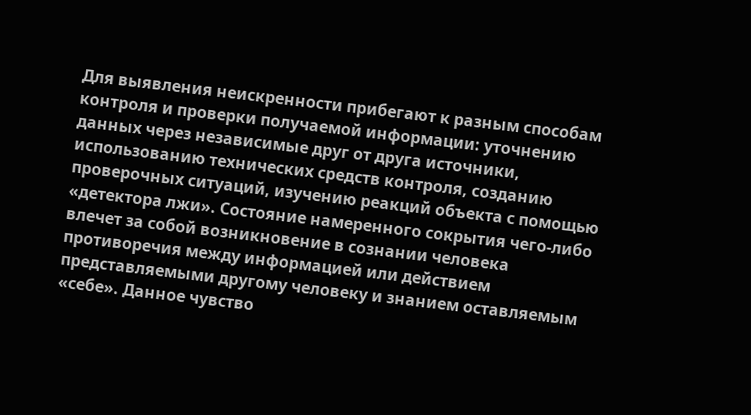Для выявления неискренности прибегают к разным способам контроля и проверки получаемой информации: уточнению данных через независимые друг от друга источники, использованию технических средств контроля, созданию проверочных ситуаций, изучению реакций объекта с помощью «детектора лжи». Состояние намеренного сокрытия чего-либо влечет за собой возникновение в сознании человека противоречия между информацией или действием представляемыми другому человеку и знанием оставляемым «себе». Данное чувство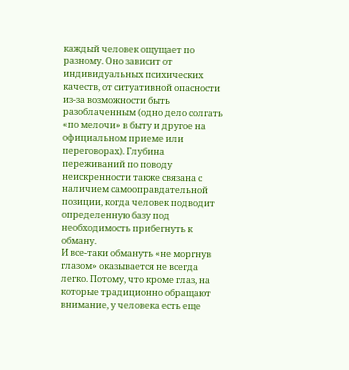каждый человек ощущает по разному. Оно зависит от индивидуальных психических качеств, от ситуативной опасности из-за возможности быть разоблаченным (одно дело солгать «по мелочи» в быту и другое на официальном приеме или переговорах). Глубина переживаний по поводу неискренности также связана с наличием самооправдательной позиции, когда человек подводит определенную базу под необходимость прибегнуть к обману.
И все-таки обмануть «не моргнув глазом» оказывается не всегда легко. Потому, что кроме глаз, на которые традиционно обращают внимание, у человека есть еще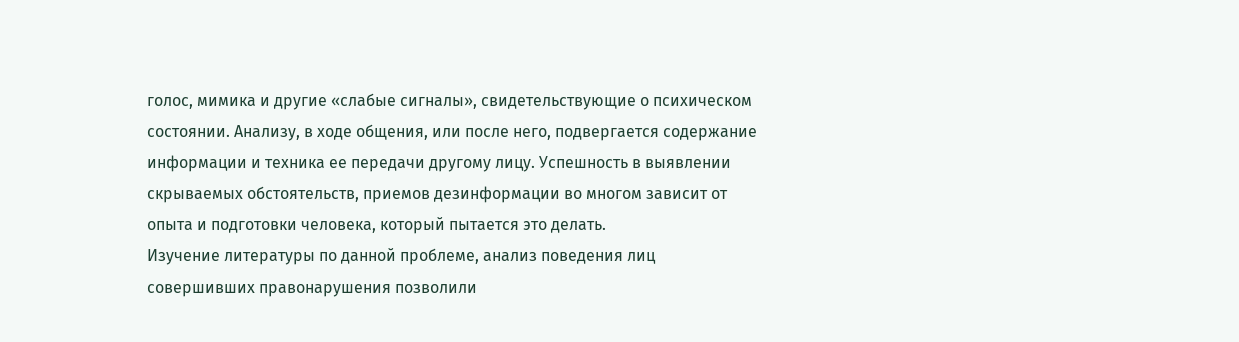голос, мимика и другие «слабые сигналы», свидетельствующие о психическом состоянии. Анализу, в ходе общения, или после него, подвергается содержание информации и техника ее передачи другому лицу. Успешность в выявлении скрываемых обстоятельств, приемов дезинформации во многом зависит от опыта и подготовки человека, который пытается это делать.
Изучение литературы по данной проблеме, анализ поведения лиц совершивших правонарушения позволили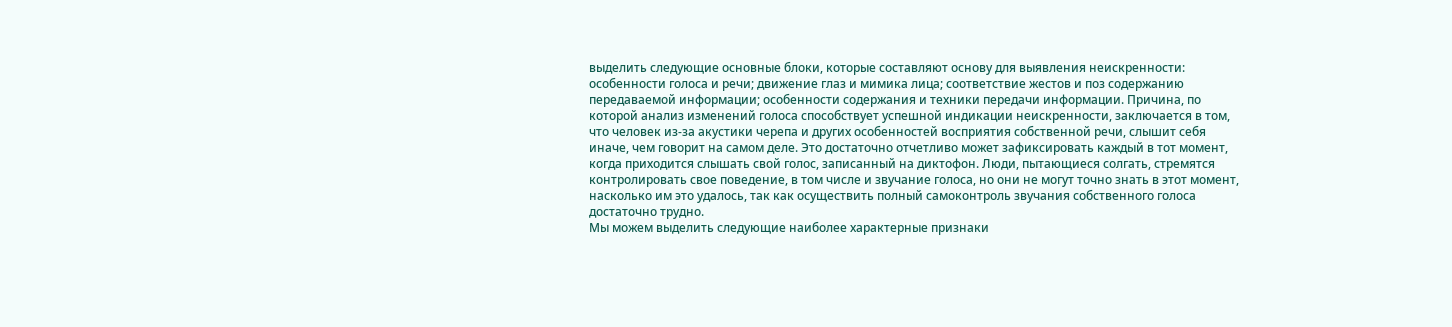выделить следующие основные блоки, которые составляют основу для выявления неискренности: особенности голоса и речи; движение глаз и мимика лица; соответствие жестов и поз содержанию передаваемой информации; особенности содержания и техники передачи информации. Причина, по которой анализ изменений голоса способствует успешной индикации неискренности, заключается в том, что человек из-за акустики черепа и других особенностей восприятия собственной речи, слышит себя иначе, чем говорит на самом деле. Это достаточно отчетливо может зафиксировать каждый в тот момент, когда приходится слышать свой голос, записанный на диктофон. Люди, пытающиеся солгать, стремятся контролировать свое поведение, в том числе и звучание голоса, но они не могут точно знать в этот момент, насколько им это удалось, так как осуществить полный самоконтроль звучания собственного голоса достаточно трудно.
Мы можем выделить следующие наиболее характерные признаки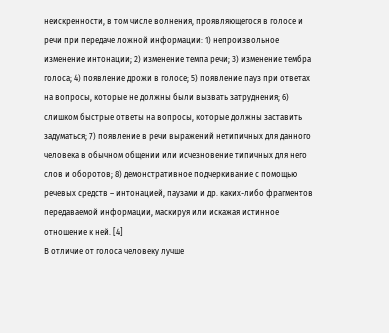неискренности, в том числе волнения, проявляющегося в голосе и речи при передаче ложной информации: 1) непроизвольное изменение интонации; 2) изменение темпа речи; 3) изменение тембра голоса; 4) появление дрожи в голосе; 5) появление пауз при ответах на вопросы, которые не должны были вызвать затруднения; 6) слишком быстрые ответы на вопросы, которые должны заставить задуматься; 7) появление в речи выражений нетипичных для данного человека в обычном общении или исчезновение типичных для него слов и оборотов; 8) демонстративное подчеркивание с помощью речевых средств – интонацией, паузами и др. каких-либо фрагментов передаваемой информации, маскируя или искажая истинное отношение к ней. [4]
В отличие от голоса человеку лучше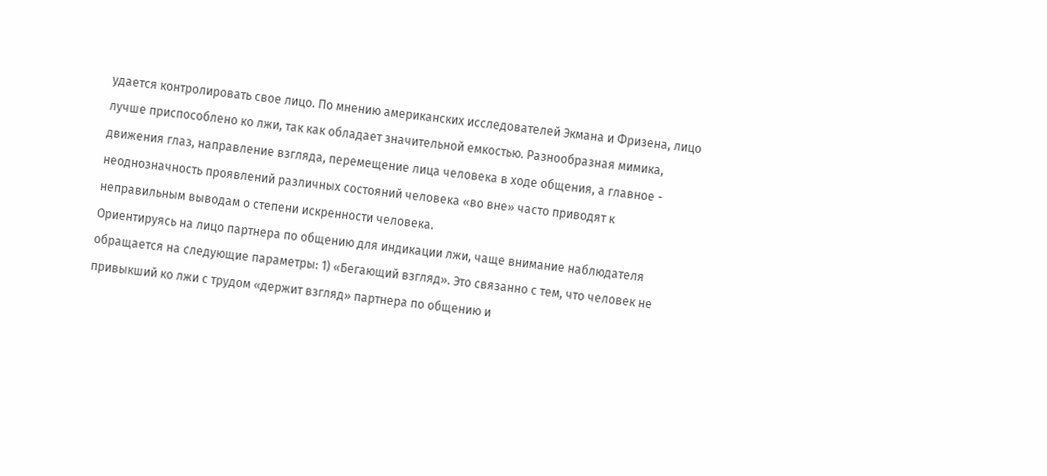удается контролировать свое лицо. По мнению американских исследователей Экмана и Фризена, лицо лучше приспособлено ко лжи, так как обладает значительной емкостью. Разнообразная мимика, движения глаз, направление взгляда, перемещение лица человека в ходе общения, а главное - неоднозначность проявлений различных состояний человека «во вне» часто приводят к неправильным выводам о степени искренности человека.
Ориентируясь на лицо партнера по общению для индикации лжи, чаще внимание наблюдателя обращается на следующие параметры: 1) «Бегающий взгляд». Это связанно с тем, что человек не привыкший ко лжи с трудом «держит взгляд» партнера по общению и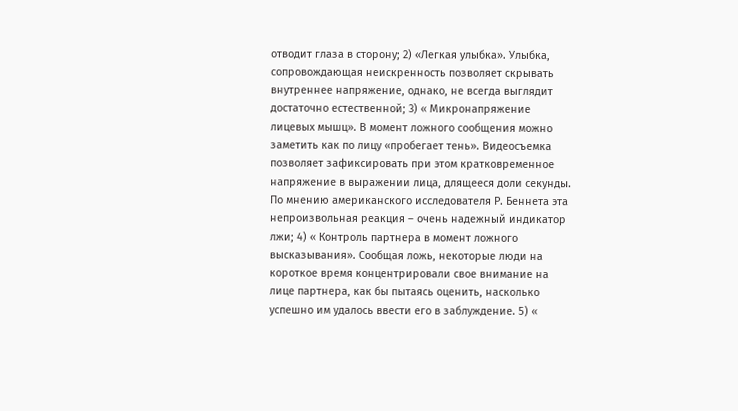отводит глаза в сторону; 2) «Легкая улыбка». Улыбка, сопровождающая неискренность позволяет скрывать внутреннее напряжение, однако, не всегда выглядит достаточно естественной; 3) « Микронапряжение лицевых мышц». В момент ложного сообщения можно заметить как по лицу «пробегает тень». Видеосъемка позволяет зафиксировать при этом кратковременное напряжение в выражении лица, длящееся доли секунды. По мнению американского исследователя Р. Беннета эта непроизвольная реакция – очень надежный индикатор лжи; 4) « Контроль партнера в момент ложного высказывания». Сообщая ложь, некоторые люди на короткое время концентрировали свое внимание на лице партнера, как бы пытаясь оценить, насколько успешно им удалось ввести его в заблуждение. 5) «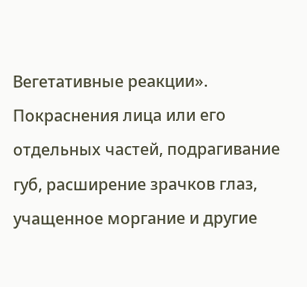Вегетативные реакции». Покраснения лица или его отдельных частей, подрагивание губ, расширение зрачков глаз, учащенное моргание и другие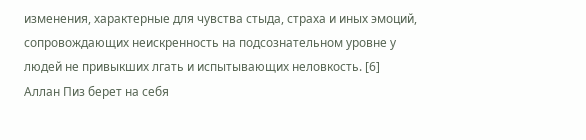изменения, характерные для чувства стыда, страха и иных эмоций, сопровождающих неискренность на подсознательном уровне у людей не привыкших лгать и испытывающих неловкость. [6]
Аллан Пиз берет на себя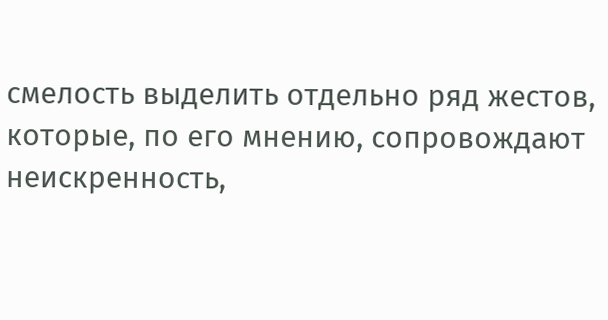смелость выделить отдельно ряд жестов, которые, по его мнению, сопровождают неискренность,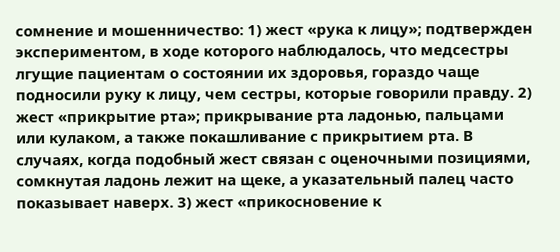сомнение и мошенничество: 1) жест «рука к лицу»; подтвержден экспериментом, в ходе которого наблюдалось, что медсестры лгущие пациентам о состоянии их здоровья, гораздо чаще подносили руку к лицу, чем сестры, которые говорили правду. 2) жест «прикрытие рта»; прикрывание рта ладонью, пальцами или кулаком, а также покашливание с прикрытием рта. В случаях, когда подобный жест связан с оценочными позициями, сомкнутая ладонь лежит на щеке, а указательный палец часто показывает наверх. 3) жест «прикосновение к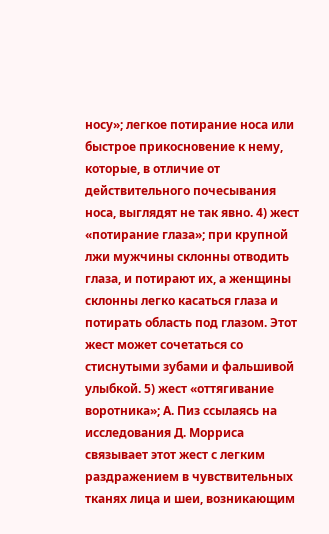носу»; легкое потирание носа или быстрое прикосновение к нему, которые, в отличие от действительного почесывания носа, выглядят не так явно. 4) жест «потирание глаза»; при крупной лжи мужчины склонны отводить глаза, и потирают их, а женщины склонны легко касаться глаза и потирать область под глазом. Этот жест может сочетаться со стиснутыми зубами и фальшивой улыбкой. 5) жест «оттягивание воротника»; А. Пиз ссылаясь на исследования Д. Морриса связывает этот жест с легким раздражением в чувствительных тканях лица и шеи, возникающим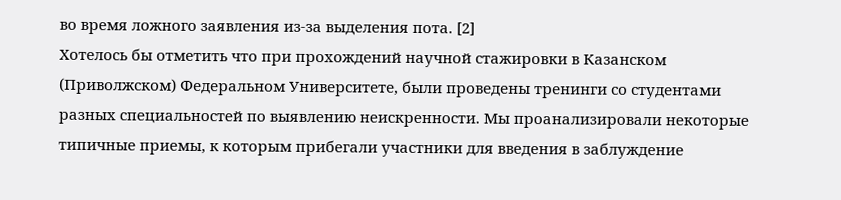во время ложного заявления из-за выделения пота. [2]
Хотелось бы отметить что при прохождений научной стажировки в Казанском (Приволжском) Федеральном Университете, были проведены тренинги со студентами разных специальностей по выявлению неискренности. Мы проанализировали некоторые типичные приемы, к которым прибегали участники для введения в заблуждение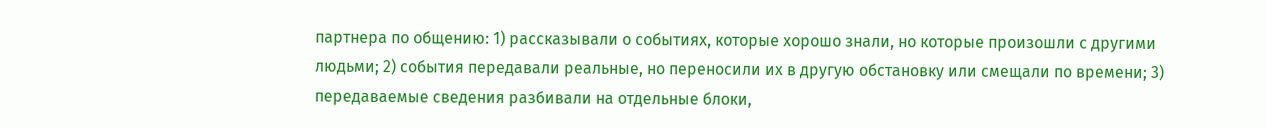партнера по общению: 1) рассказывали о событиях, которые хорошо знали, но которые произошли с другими людьми; 2) события передавали реальные, но переносили их в другую обстановку или смещали по времени; 3) передаваемые сведения разбивали на отдельные блоки,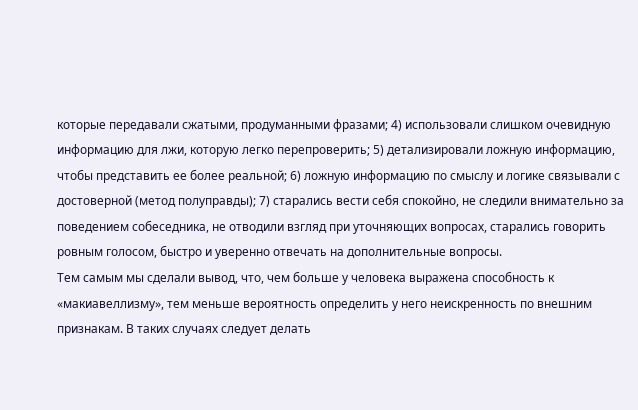которые передавали сжатыми, продуманными фразами; 4) использовали слишком очевидную информацию для лжи, которую легко перепроверить; 5) детализировали ложную информацию, чтобы представить ее более реальной; 6) ложную информацию по смыслу и логике связывали с достоверной (метод полуправды); 7) старались вести себя спокойно, не следили внимательно за поведением собеседника, не отводили взгляд при уточняющих вопросах, старались говорить ровным голосом, быстро и уверенно отвечать на дополнительные вопросы.
Тем самым мы сделали вывод, что, чем больше у человека выражена способность к «макиавеллизму», тем меньше вероятность определить у него неискренность по внешним признакам. В таких случаях следует делать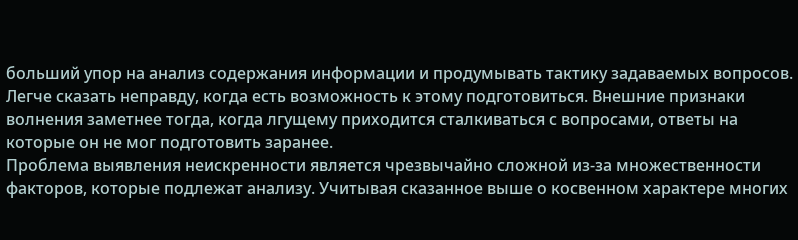больший упор на анализ содержания информации и продумывать тактику задаваемых вопросов. Легче сказать неправду, когда есть возможность к этому подготовиться. Внешние признаки волнения заметнее тогда, когда лгущему приходится сталкиваться с вопросами, ответы на которые он не мог подготовить заранее.
Проблема выявления неискренности является чрезвычайно сложной из-за множественности факторов, которые подлежат анализу. Учитывая сказанное выше о косвенном характере многих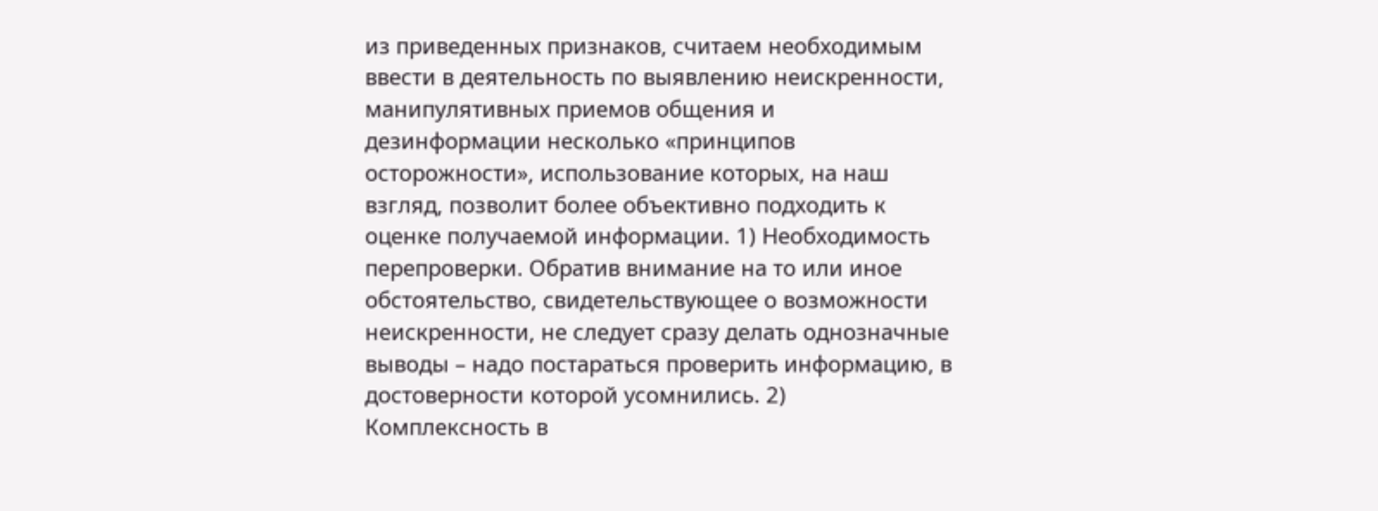из приведенных признаков, считаем необходимым ввести в деятельность по выявлению неискренности, манипулятивных приемов общения и дезинформации несколько «принципов осторожности», использование которых, на наш взгляд, позволит более объективно подходить к оценке получаемой информации. 1) Необходимость перепроверки. Обратив внимание на то или иное обстоятельство, свидетельствующее о возможности неискренности, не следует сразу делать однозначные выводы – надо постараться проверить информацию, в достоверности которой усомнились. 2) Комплексность в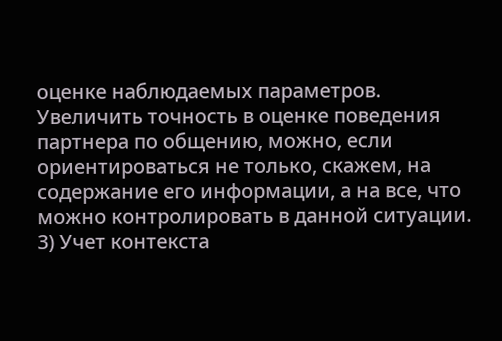оценке наблюдаемых параметров. Увеличить точность в оценке поведения партнера по общению, можно, если ориентироваться не только, скажем, на содержание его информации, а на все, что можно контролировать в данной ситуации. 3) Учет контекста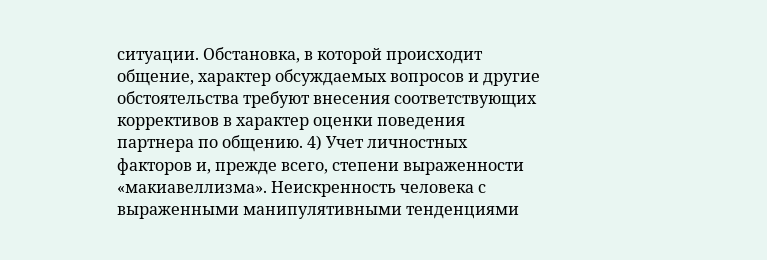ситуации. Обстановка, в которой происходит общение, характер обсуждаемых вопросов и другие обстоятельства требуют внесения соответствующих коррективов в характер оценки поведения партнера по общению. 4) Учет личностных факторов и, прежде всего, степени выраженности «макиавеллизма». Неискренность человека с выраженными манипулятивными тенденциями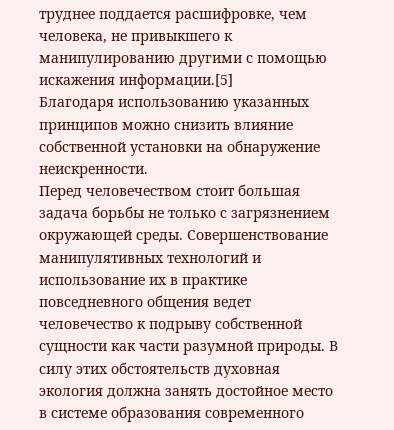труднее поддается расшифровке, чем человека, не привыкшего к манипулированию другими с помощью искажения информации.[5]
Благодаря использованию указанных принципов можно снизить влияние собственной установки на обнаружение неискренности.
Перед человечеством стоит большая задача борьбы не только с загрязнением окружающей среды. Совершенствование манипулятивных технологий и использование их в практике повседневного общения ведет человечество к подрыву собственной сущности как части разумной природы. В силу этих обстоятельств духовная экология должна занять достойное место в системе образования современного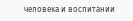человека и воспитании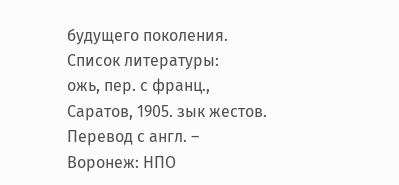будущего поколения.
Список литературы:
ожь, пер. с франц., Саратов, 1905. зык жестов. Перевод с англ. – Воронеж: НПО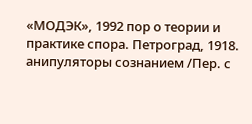«МОДЭК», 1992 пор о теории и практике спора. Петроград, 1918. анипуляторы сознанием /Пер. с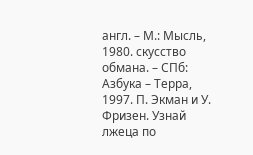англ. – М.: Мысль, 1980. скусство обмана. – СПб: Азбука – Терра, 1997. П. Экман и У. Фризен. Узнай лжеца по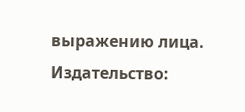выражению лица. Издательство: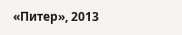«Питер», 2013